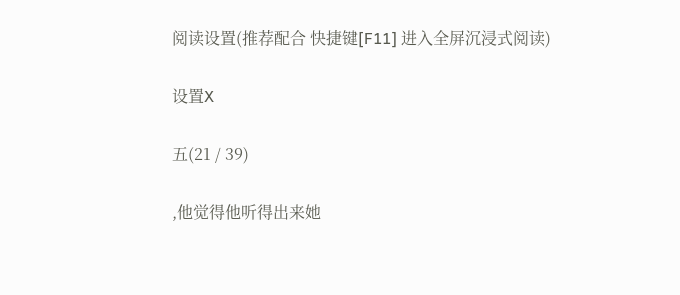阅读设置(推荐配合 快捷键[F11] 进入全屏沉浸式阅读)

设置X

五(21 / 39)

,他觉得他听得出来她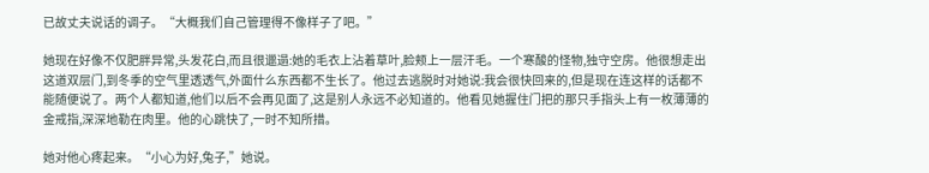已故丈夫说话的调子。“大概我们自己管理得不像样子了吧。”

她现在好像不仅肥胖异常,头发花白,而且很邋遢:她的毛衣上沾着草叶,脸颊上一层汗毛。一个寒酸的怪物,独守空房。他很想走出这道双层门,到冬季的空气里透透气,外面什么东西都不生长了。他过去逃脱时对她说:我会很快回来的,但是现在连这样的话都不能随便说了。两个人都知道,他们以后不会再见面了,这是别人永远不必知道的。他看见她握住门把的那只手指头上有一枚薄薄的金戒指,深深地勒在肉里。他的心跳快了,一时不知所措。

她对他心疼起来。“小心为好,兔子,”她说。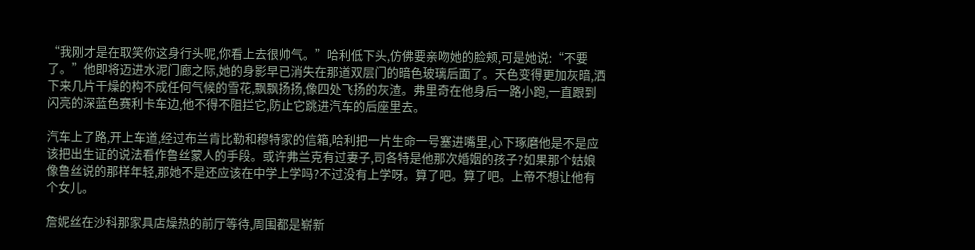“我刚才是在取笑你这身行头呢,你看上去很帅气。”哈利低下头,仿佛要亲吻她的脸颊,可是她说:“不要了。”他即将迈进水泥门廊之际,她的身影早已消失在那道双层门的暗色玻璃后面了。天色变得更加灰暗,洒下来几片干燥的构不成任何气候的雪花,飘飘扬扬,像四处飞扬的灰渣。弗里奇在他身后一路小跑,一直跟到闪亮的深蓝色赛利卡车边,他不得不阻拦它,防止它跳进汽车的后座里去。

汽车上了路,开上车道,经过布兰肯比勒和穆特家的信箱,哈利把一片生命一号塞进嘴里,心下琢磨他是不是应该把出生证的说法看作鲁丝蒙人的手段。或许弗兰克有过妻子,司各特是他那次婚姻的孩子?如果那个姑娘像鲁丝说的那样年轻,那她不是还应该在中学上学吗?不过没有上学呀。算了吧。算了吧。上帝不想让他有个女儿。

詹妮丝在沙科那家具店燥热的前厅等待,周围都是崭新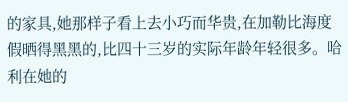的家具,她那样子看上去小巧而华贵,在加勒比海度假晒得黑黑的,比四十三岁的实际年龄年轻很多。哈利在她的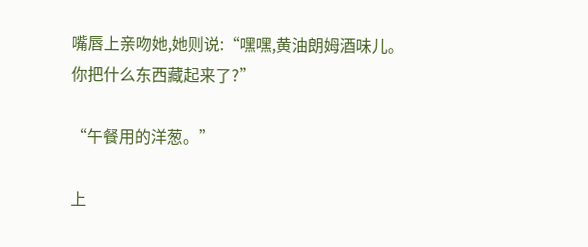嘴唇上亲吻她,她则说:“嘿嘿,黄油朗姆酒味儿。你把什么东西藏起来了?”

“午餐用的洋葱。”

上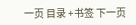一页 目录 +书签 下一页